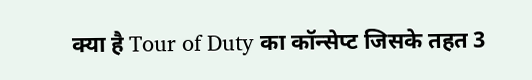क्या है Tour of Duty का कॉन्सेप्ट जिसके तहत 3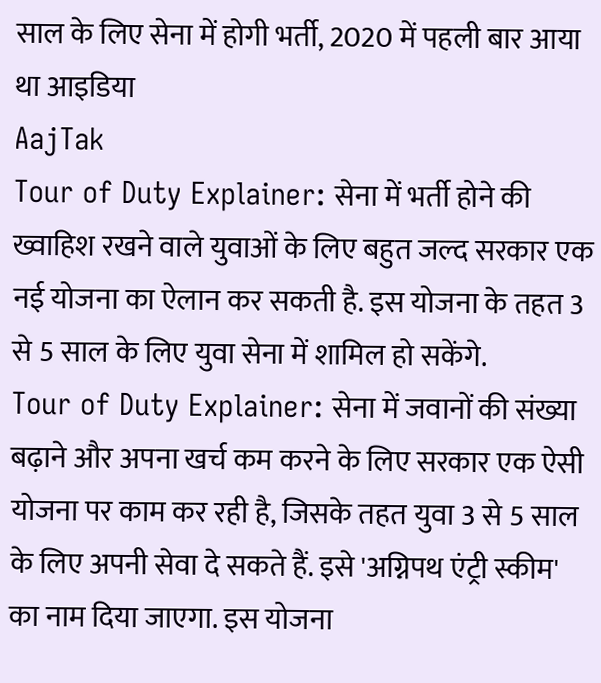साल के लिए सेना में होगी भर्ती, 2020 में पहली बार आया था आइडिया
AajTak
Tour of Duty Explainer: सेना में भर्ती होने की ख्वाहिश रखने वाले युवाओं के लिए बहुत जल्द सरकार एक नई योजना का ऐलान कर सकती है. इस योजना के तहत 3 से 5 साल के लिए युवा सेना में शामिल हो सकेंगे.
Tour of Duty Explainer: सेना में जवानों की संख्या बढ़ाने और अपना खर्च कम करने के लिए सरकार एक ऐसी योजना पर काम कर रही है, जिसके तहत युवा 3 से 5 साल के लिए अपनी सेवा दे सकते हैं. इसे 'अग्निपथ एंट्री स्कीम' का नाम दिया जाएगा. इस योजना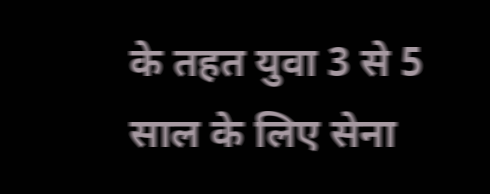के तहत युवा 3 से 5 साल के लिए सेना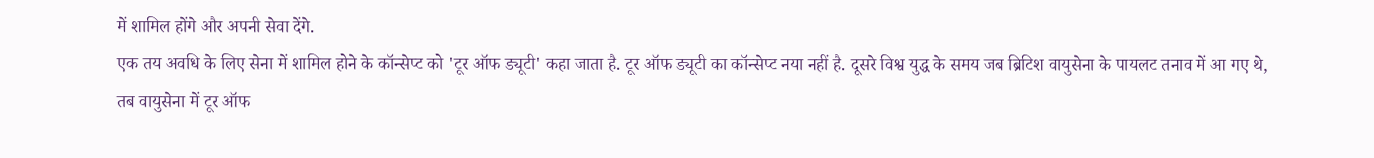में शामिल होंगे और अपनी सेवा देंगे.
एक तय अवधि के लिए सेना में शामिल होने के कॉन्सेप्ट को 'टूर ऑफ ड्यूटी' कहा जाता है. टूर ऑफ ड्यूटी का कॉन्सेप्ट नया नहीं है. दूसरे विश्व युद्ध के समय जब ब्रिटिश वायुसेना के पायलट तनाव में आ गए थे, तब वायुसेना में टूर ऑफ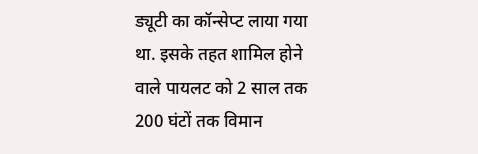ड्यूटी का कॉन्सेप्ट लाया गया था. इसके तहत शामिल होने वाले पायलट को 2 साल तक 200 घंटों तक विमान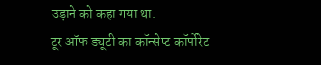उड़ाने को कहा गया था.
टूर ऑफ ड्यूटी का कॉन्सेप्ट कॉर्पोरेट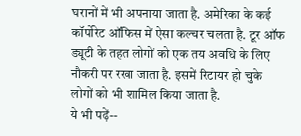घरानों में भी अपनाया जाता है. अमेरिका के कई कॉर्पोरेट ऑफिस में ऐसा कल्चर चलता है. टूर ऑफ ड्यूटी के तहत लोगों को एक तय अवधि के लिए नौकरी पर रखा जाता है. इसमें रिटायर हो चुके लोगों को भी शामिल किया जाता है.
ये भी पढ़ें--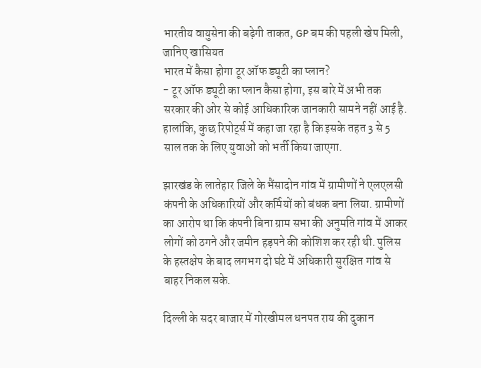भारतीय वायुसेना की बढ़ेगी ताकत, GP बम की पहली खेप मिली, जानिए खासियत
भारत में कैसा होगा टूर ऑफ ड्यूटी का प्लान?
- टूर ऑफ ड्यूटी का प्लान कैसा होगा, इस बारे में अभी तक सरकार की ओर से कोई आधिकारिक जानकारी सामने नहीं आई है. हालांकि, कुछ रिपोर्ट्स में कहा जा रहा है कि इसके तहत 3 से 5 साल तक के लिए युवाओं को भर्ती किया जाएगा.

झारखंड के लातेहार जिले के भैंसादोन गांव में ग्रामीणों ने एलएलसी कंपनी के अधिकारियों और कर्मियों को बंधक बना लिया. ग्रामीणों का आरोप था कि कंपनी बिना ग्राम सभा की अनुमति गांव में आकर लोगों को ठगने और जमीन हड़पने की कोशिश कर रही थी. पुलिस के हस्तक्षेप के बाद लगभग दो घंटे में अधिकारी सुरक्षित गांव से बाहर निकल सके.

दिल्ली के सदर बाजार में गोरखीमल धनपत राय की दुकान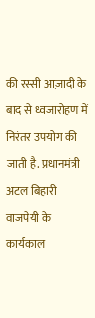की रस्सी आज़ादी के बाद से ध्वजारोहण में निरंतर उपयोग की जाती है. प्रधानमंत्री अटल बिहारी वाजपेयी के कार्यकाल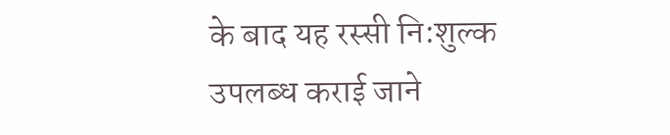के बाद यह रस्सी नि:शुल्क उपलब्ध कराई जाने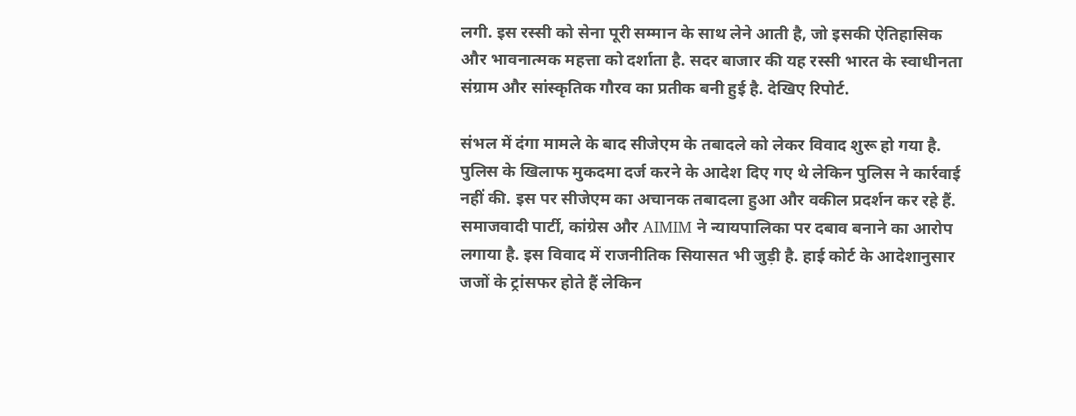लगी. इस रस्सी को सेना पूरी सम्मान के साथ लेने आती है, जो इसकी ऐतिहासिक और भावनात्मक महत्ता को दर्शाता है. सदर बाजार की यह रस्सी भारत के स्वाधीनता संग्राम और सांस्कृतिक गौरव का प्रतीक बनी हुई है. देखिए रिपोर्ट.

संभल में दंगा मामले के बाद सीजेएम के तबादले को लेकर विवाद शुरू हो गया है. पुलिस के खिलाफ मुकदमा दर्ज करने के आदेश दिए गए थे लेकिन पुलिस ने कार्रवाई नहीं की. इस पर सीजेएम का अचानक तबादला हुआ और वकील प्रदर्शन कर रहे हैं. समाजवादी पार्टी, कांग्रेस और AIMIM ने न्यायपालिका पर दबाव बनाने का आरोप लगाया है. इस विवाद में राजनीतिक सियासत भी जुड़ी है. हाई कोर्ट के आदेशानुसार जजों के ट्रांसफर होते हैं लेकिन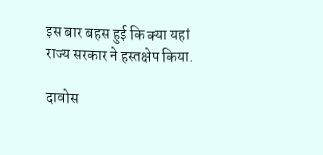इस बार बहस हुई कि क्या यहां राज्य सरकार ने हस्तक्षेप किया.

दावोस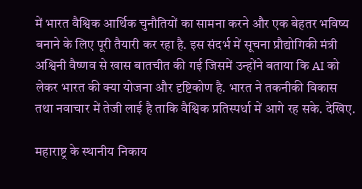में भारत वैश्विक आर्थिक चुनौतियों का सामना करने और एक बेहतर भविष्य बनाने के लिए पूरी तैयारी कर रहा है. इस संदर्भ में सूचना प्रौद्योगिकी मंत्री अश्विनी वैष्णव से खास बातचीत की गई जिसमें उन्होंने बताया कि AI को लेकर भारत की क्या योजना और दृष्टिकोण है. भारत ने तकनीकी विकास तथा नवाचार में तेजी लाई है ताकि वैश्विक प्रतिस्पर्धा में आगे रह सके. देखिए.

महाराष्ट्र के स्थानीय निकाय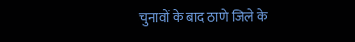चुनावों के बाद ठाणे जिले के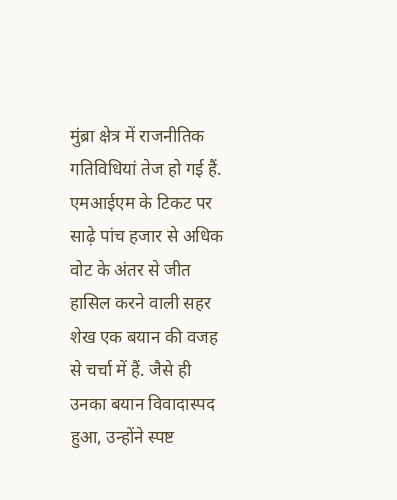मुंब्रा क्षेत्र में राजनीतिक गतिविधियां तेज हो गई हैं. एमआईएम के टिकट पर साढ़े पांच हजार से अधिक वोट के अंतर से जीत हासिल करने वाली सहर शेख एक बयान की वजह से चर्चा में हैं. जैसे ही उनका बयान विवादास्पद हुआ, उन्होंने स्पष्ट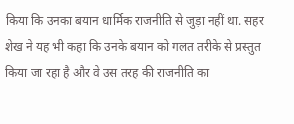किया कि उनका बयान धार्मिक राजनीति से जुड़ा नहीं था. सहर शेख ने यह भी कहा कि उनके बयान को गलत तरीके से प्रस्तुत किया जा रहा है और वे उस तरह की राजनीति का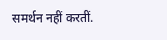समर्थन नहीं करतीं.